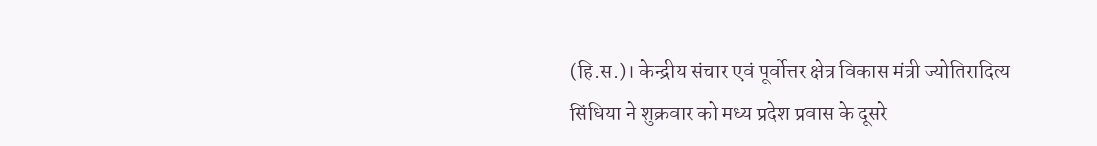(हि.स.)। केन्द्रीय संचार एवं पूर्वोत्तर क्षेत्र विकास मंत्री ज्योतिरादित्य सिंधिया ने शुक्रवार को मध्य प्रदेश प्रवास के दूसरे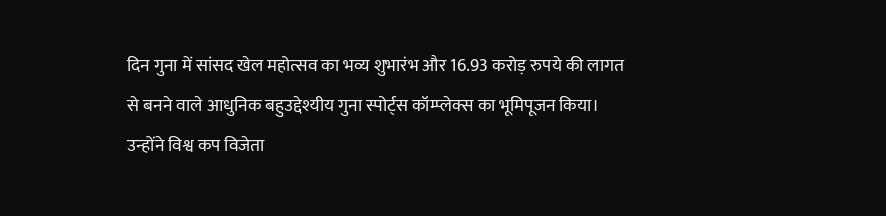दिन गुना में सांसद खेल महोत्सव का भव्य शुभारंभ और 16.93 करोड़ रुपये की लागत से बनने वाले आधुनिक बहुउद्देश्यीय गुना स्पोर्ट्स कॉम्प्लेक्स का भूमिपूजन किया। उन्होंने विश्व कप विजेता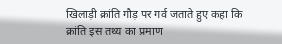खिलाड़ी क्रांति गौड़ पर गर्व जताते हुए कहा कि क्रांति इस तथ्य का प्रमाण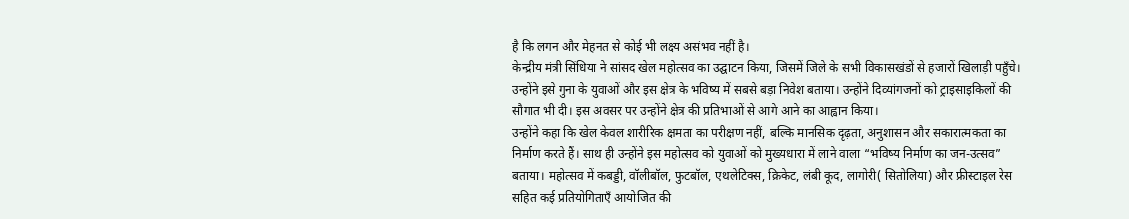है कि लगन और मेहनत से कोई भी लक्ष्य असंभव नहीं है।
केन्द्रीय मंत्री सिंधिया ने सांसद खेल महोत्सव का उद्घाटन किया, जिसमें जिले के सभी विकासखंडों से हजारों खिलाड़ी पहुँचे। उन्होंने इसे गुना के युवाओं और इस क्षेत्र के भविष्य में सबसे बड़ा निवेश बताया। उन्होंने दिव्यांगजनों को ट्राइसाइकिलों की सौगात भी दी। इस अवसर पर उन्होंने क्षेत्र की प्रतिभाओं से आगे आने का आह्वान किया।
उन्होंने कहा कि खेल केवल शारीरिक क्षमता का परीक्षण नहीं, बल्कि मानसिक दृढ़ता, अनुशासन और सकारात्मकता का निर्माण करते हैं। साथ ही उन्होंने इस महोत्सव को युवाओं को मुख्यधारा में लाने वाला “भविष्य निर्माण का जन-उत्सव” बताया। महोत्सव में कबड्डी, वॉलीबॉल, फुटबॉल, एथलेटिक्स, क्रिकेट, लंबी कूद, लागोरी( सितोलिया) और फ्रीस्टाइल रेस सहित कई प्रतियोगिताएँ आयोजित की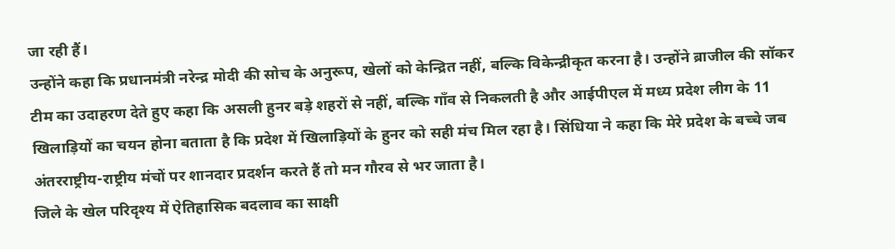जा रही हैं।
उन्होंने कहा कि प्रधानमंत्री नरेन्द्र मोदी की सोच के अनुरूप, खेलों को केन्द्रित नहीं, बल्कि विकेन्द्रीकृत करना है। उन्होंने ब्राजील की सॉकर टीम का उदाहरण देते हुए कहा कि असली हुनर बड़े शहरों से नहीं, बल्कि गाँव से निकलती है और आईपीएल में मध्य प्रदेश लीग के 11 खिलाड़ियों का चयन होना बताता है कि प्रदेश में खिलाड़ियों के हुनर को सही मंच मिल रहा है। सिंधिया ने कहा कि मेरे प्रदेश के बच्चे जब अंतरराष्ट्रीय-राष्ट्रीय मंचों पर शानदार प्रदर्शन करते हैं तो मन गौरव से भर जाता है।
जिले के खेल परिदृश्य में ऐतिहासिक बदलाव का साक्षी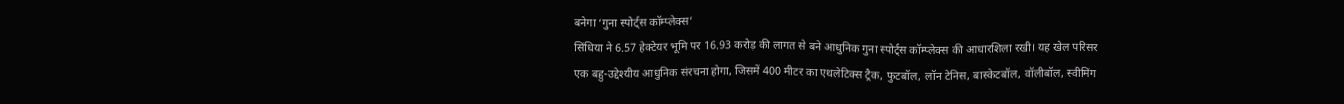बनेगा ‘गुना स्पोर्ट्स कॉम्प्लेक्स’
सिंधिया ने 6.57 हेक्टेयर भूमि पर 16.93 करोड़ की लागत से बने आधुनिक गुना स्पोर्ट्स कॉम्प्लेक्स की आधारशिला रखी। यह खेल परिसर एक बहु-उद्देश्यीय आधुनिक संरचना होगा, जिसमें 400 मीटर का एथलेटिक्स ट्रैक, फुटबॉल, लॉन टेनिस, बास्केटबॉल, वॉलीबॉल, स्वीमिंग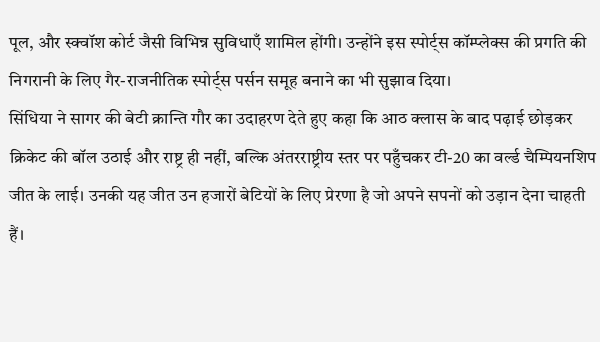पूल, और स्क्वॉश कोर्ट जैसी विभिन्न सुविधाएँ शामिल होंगी। उन्होंने इस स्पोर्ट्स कॉम्प्लेक्स की प्रगति की निगरानी के लिए गैर-राजनीतिक स्पोर्ट्स पर्सन समूह बनाने का भी सुझाव दिया।
सिंधिया ने सागर की बेटी क्रान्ति गौर का उदाहरण देते हुए कहा कि आठ क्लास के बाद पढ़ाई छोड़कर क्रिकेट की बॉल उठाई और राष्ट्र ही नहीं, बल्कि अंतरराष्ट्रीय स्तर पर पहुँचकर टी-20 का वर्ल्ड चैम्पियनशिप जीत के लाई। उनकी यह जीत उन हजारों बेटियों के लिए प्रेरणा है जो अपने सपनों को उड़ान देना चाहती हैं।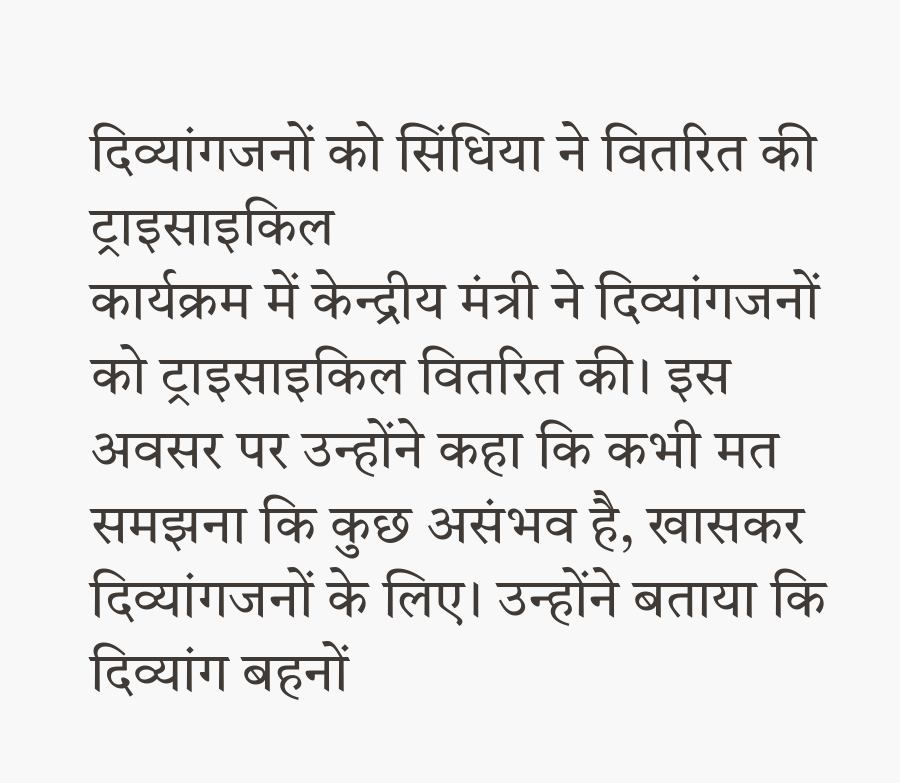दिव्यांगजनों को सिंधिया ने वितरित की ट्राइसाइकिल
कार्यक्रम में केन्द्रीय मंत्री ने दिव्यांगजनों को ट्राइसाइकिल वितरित की। इस अवसर पर उन्होंने कहा कि कभी मत समझना कि कुछ असंभव है, खासकर दिव्यांगजनों के लिए। उन्होंने बताया कि दिव्यांग बहनों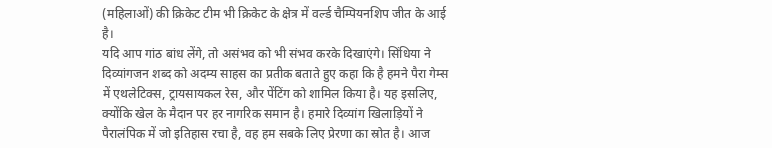(महिलाओं) की क्रिकेट टीम भी क्रिकेट के क्षेत्र में वर्ल्ड चैम्पियनशिप जीत के आई है।
यदि आप गांठ बांध लेंगे, तो असंभव को भी संभव करके दिखाएंगे। सिंधिया ने दिव्यांगजन शब्द को अदम्य साहस का प्रतीक बताते हुए कहा कि है हमने पैरा गेम्स में एथलेटिक्स, ट्रायसायकल रेस, और पेंटिंग को शामिल किया है। यह इसलिए, क्योंकि खेल के मैदान पर हर नागरिक समान है। हमारे दिव्यांग खिलाड़ियों ने पैरालंपिक में जो इतिहास रचा है, वह हम सबके लिए प्रेरणा का स्रोत है। आज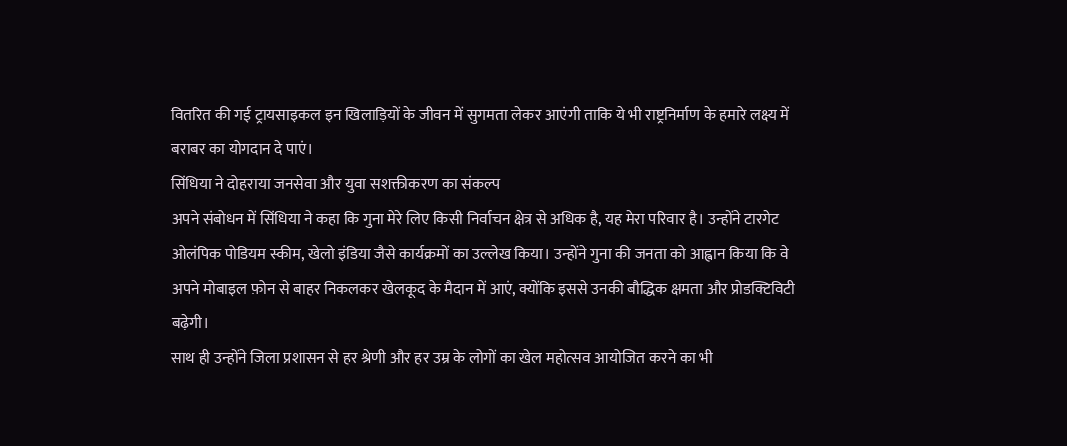वितरित की गई ट्रायसाइकल इन खिलाड़ियों के जीवन में सुगमता लेकर आएंगी ताकि ये भी राष्ट्रनिर्माण के हमारे लक्ष्य में बराबर का योगदान दे पाएं।
सिंधिया ने दोहराया जनसेवा और युवा सशक्तीकरण का संकल्प
अपने संबोधन में सिंधिया ने कहा कि गुना मेरे लिए किसी निर्वाचन क्षेत्र से अधिक है, यह मेरा परिवार है। उन्होंने टारगेट ओलंपिक पोडियम स्कीम, खेलो इंडिया जैसे कार्यक्रमों का उल्लेख किया। उन्होंने गुना की जनता को आह्वान किया कि वे अपने मोबाइल फ़ोन से बाहर निकलकर खेलकूद के मैदान में आएं, क्योंकि इससे उनकी बौद्धिक क्षमता और प्रोडक्टिविटी बढ़ेगी।
साथ ही उन्होंने जिला प्रशासन से हर श्रेणी और हर उम्र के लोगों का खेल महोत्सव आयोजित करने का भी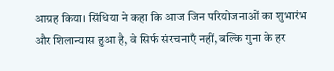आग्रह किया। सिंधिया ने कहा कि आज जिन परियोजनाओं का शुभारंभ और शिलान्यास हुआ है, वे सिर्फ संरचनाएँ नहीं, बल्कि गुना के हर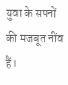युवा के सपनों की मजबूत नींव हैं।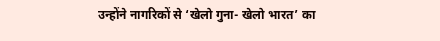उन्होंने नागरिकों से ‘खेलो गुना- खेलो भारत’ का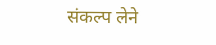संकल्प लेने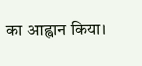का आह्वान किया।